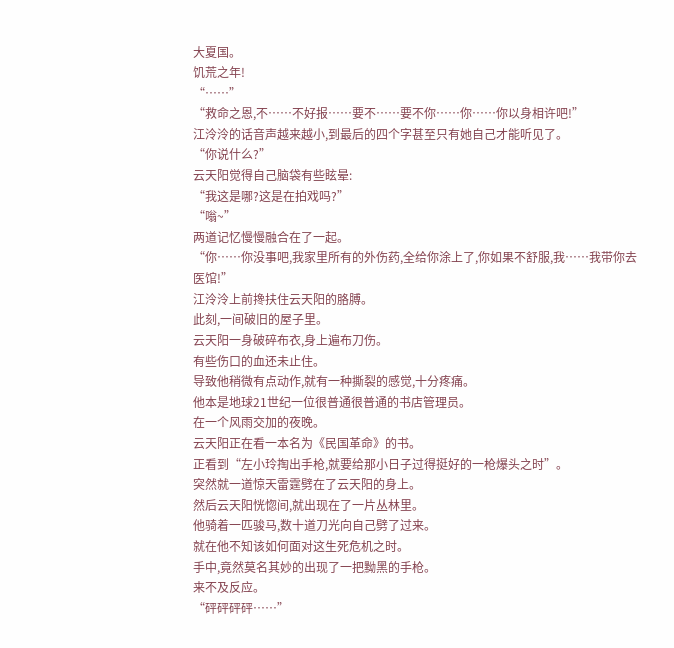大夏国。
饥荒之年!
“……”
“救命之恩,不……不好报……要不……要不你……你……你以身相许吧!”
江泠泠的话音声越来越小,到最后的四个字甚至只有她自己才能听见了。
“你说什么?”
云天阳觉得自己脑袋有些眩晕:
“我这是哪?这是在拍戏吗?”
“嗡~”
两道记忆慢慢融合在了一起。
“你……你没事吧,我家里所有的外伤药,全给你涂上了,你如果不舒服,我……我带你去医馆!”
江泠泠上前搀扶住云天阳的胳膊。
此刻,一间破旧的屋子里。
云天阳一身破碎布衣,身上遍布刀伤。
有些伤口的血还未止住。
导致他稍微有点动作,就有一种撕裂的感觉,十分疼痛。
他本是地球21世纪一位很普通很普通的书店管理员。
在一个风雨交加的夜晚。
云天阳正在看一本名为《民国革命》的书。
正看到“左小玲掏出手枪,就要给那小日子过得挺好的一枪爆头之时”。
突然就一道惊天雷霆劈在了云天阳的身上。
然后云天阳恍惚间,就出现在了一片丛林里。
他骑着一匹骏马,数十道刀光向自己劈了过来。
就在他不知该如何面对这生死危机之时。
手中,竟然莫名其妙的出现了一把黝黑的手枪。
来不及反应。
“砰砰砰砰……”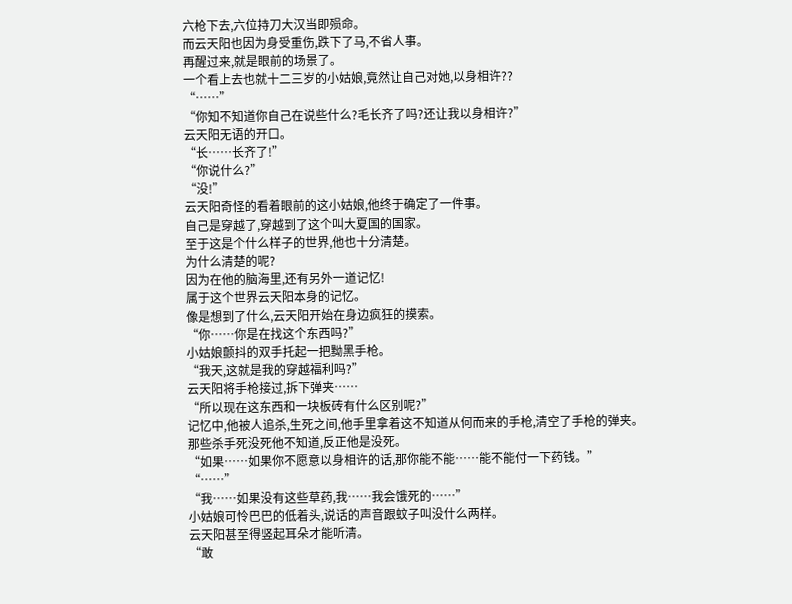六枪下去,六位持刀大汉当即殒命。
而云天阳也因为身受重伤,跌下了马,不省人事。
再醒过来,就是眼前的场景了。
一个看上去也就十二三岁的小姑娘,竟然让自己对她,以身相许??
“……”
“你知不知道你自己在说些什么?毛长齐了吗?还让我以身相许?”
云天阳无语的开口。
“长……长齐了!”
“你说什么?”
“没!”
云天阳奇怪的看着眼前的这小姑娘,他终于确定了一件事。
自己是穿越了,穿越到了这个叫大夏国的国家。
至于这是个什么样子的世界,他也十分清楚。
为什么清楚的呢?
因为在他的脑海里,还有另外一道记忆!
属于这个世界云天阳本身的记忆。
像是想到了什么,云天阳开始在身边疯狂的摸索。
“你……你是在找这个东西吗?”
小姑娘颤抖的双手托起一把黝黑手枪。
“我天,这就是我的穿越福利吗?”
云天阳将手枪接过,拆下弹夹……
“所以现在这东西和一块板砖有什么区别呢?”
记忆中,他被人追杀,生死之间,他手里拿着这不知道从何而来的手枪,清空了手枪的弹夹。
那些杀手死没死他不知道,反正他是没死。
“如果……如果你不愿意以身相许的话,那你能不能……能不能付一下药钱。”
“……”
“我……如果没有这些草药,我……我会饿死的……”
小姑娘可怜巴巴的低着头,说话的声音跟蚊子叫没什么两样。
云天阳甚至得竖起耳朵才能听清。
“敢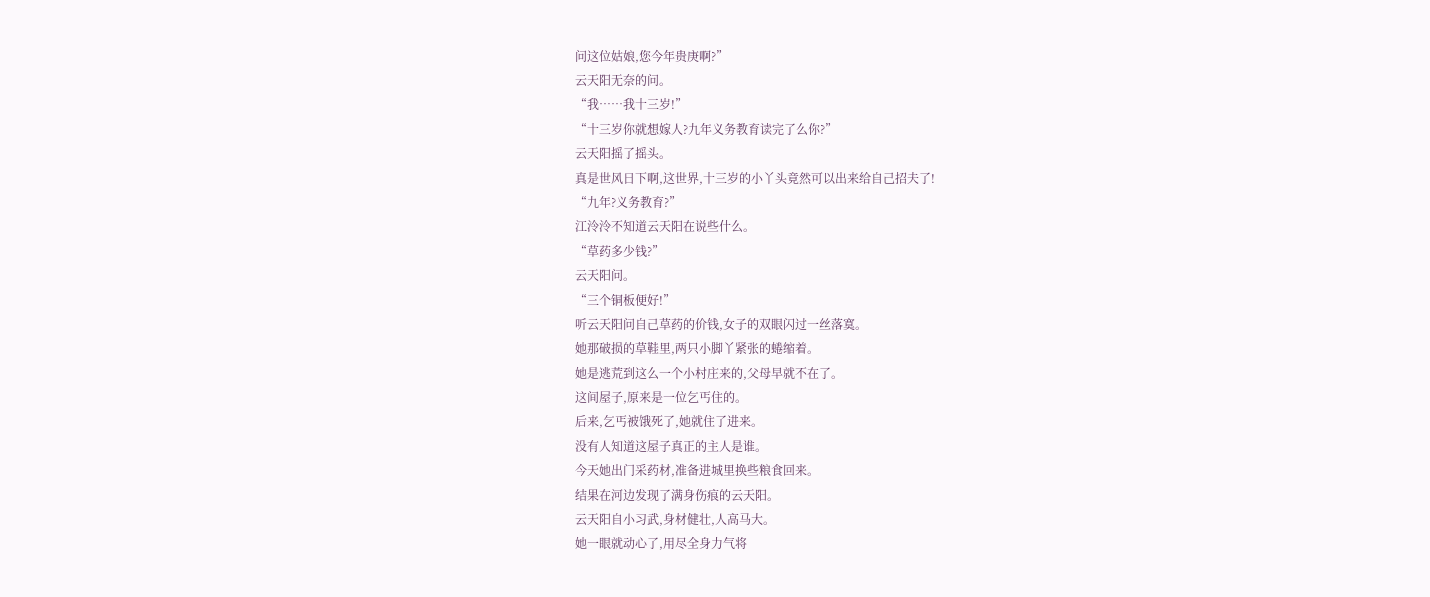问这位姑娘,您今年贵庚啊?”
云天阳无奈的问。
“我……我十三岁!”
“十三岁你就想嫁人?九年义务教育读完了么你?”
云天阳摇了摇头。
真是世风日下啊,这世界,十三岁的小丫头竟然可以出来给自己招夫了!
“九年?义务教育?”
江泠泠不知道云天阳在说些什么。
“草药多少钱?”
云天阳问。
“三个铜板便好!”
听云天阳问自己草药的价钱,女子的双眼闪过一丝落寞。
她那破损的草鞋里,两只小脚丫紧张的蜷缩着。
她是逃荒到这么一个小村庄来的,父母早就不在了。
这间屋子,原来是一位乞丐住的。
后来,乞丐被饿死了,她就住了进来。
没有人知道这屋子真正的主人是谁。
今天她出门采药材,准备进城里换些粮食回来。
结果在河边发现了满身伤痕的云天阳。
云天阳自小习武,身材健壮,人高马大。
她一眼就动心了,用尽全身力气将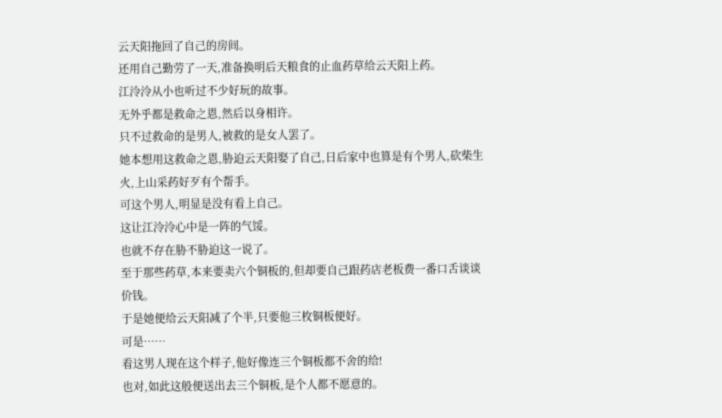云天阳拖回了自己的房间。
还用自己勤劳了一天,准备换明后天粮食的止血药草给云天阳上药。
江泠泠从小也听过不少好玩的故事。
无外乎都是救命之恩,然后以身相许。
只不过救命的是男人,被救的是女人罢了。
她本想用这救命之恩,胁迫云天阳娶了自己,日后家中也算是有个男人,砍柴生火,上山采药好歹有个帮手。
可这个男人,明显是没有看上自己。
这让江泠泠心中是一阵的气馁。
也就不存在胁不胁迫这一说了。
至于那些药草,本来要卖六个铜板的,但却要自己跟药店老板费一番口舌谈谈价钱。
于是她便给云天阳减了个半,只要他三枚铜板便好。
可是……
看这男人现在这个样子,他好像连三个铜板都不舍的给!
也对,如此这般便送出去三个铜板,是个人都不愿意的。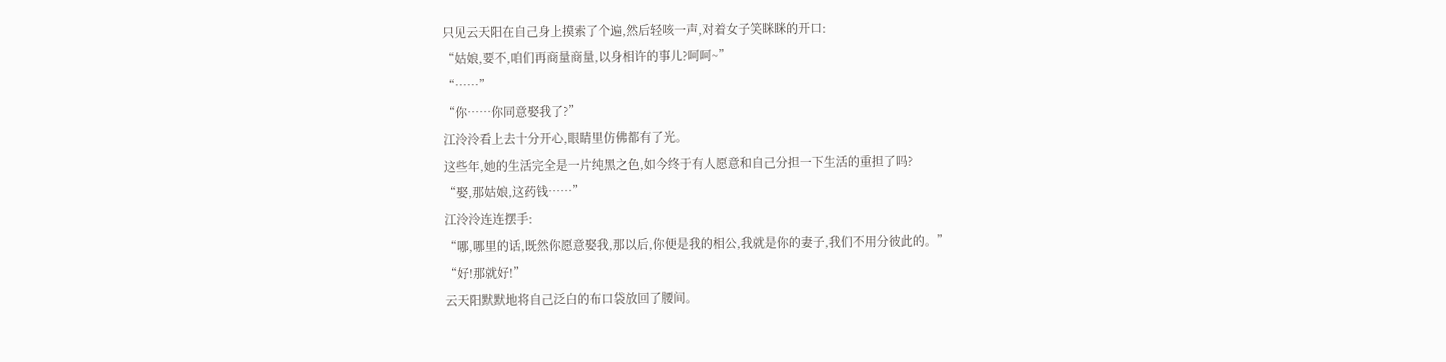只见云天阳在自己身上摸索了个遍,然后轻咳一声,对着女子笑眯眯的开口:
“姑娘,要不,咱们再商量商量,以身相许的事儿?呵呵~”
“……”
“你……你同意娶我了?”
江泠泠看上去十分开心,眼睛里仿佛都有了光。
这些年,她的生活完全是一片纯黑之色,如今终于有人愿意和自己分担一下生活的重担了吗?
“娶,那姑娘,这药钱……”
江泠泠连连摆手:
“哪,哪里的话,既然你愿意娶我,那以后,你便是我的相公,我就是你的妻子,我们不用分彼此的。”
“好!那就好!”
云天阳默默地将自己泛白的布口袋放回了腰间。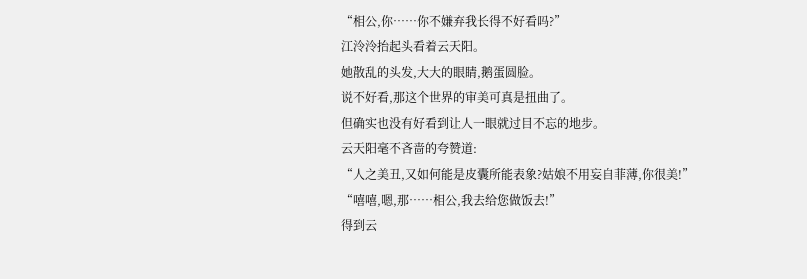“相公,你……你不嫌弃我长得不好看吗?”
江泠泠抬起头看着云天阳。
她散乱的头发,大大的眼睛,鹅蛋圆脸。
说不好看,那这个世界的审美可真是扭曲了。
但确实也没有好看到让人一眼就过目不忘的地步。
云天阳毫不吝啬的夸赞道:
“人之美丑,又如何能是皮囊所能表象?姑娘不用妄自菲薄,你很美!”
“嘻嘻,嗯,那……相公,我去给您做饭去!”
得到云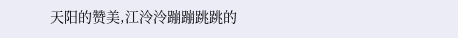天阳的赞美,江泠泠蹦蹦跳跳的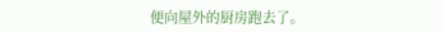便向屋外的厨房跑去了。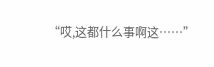“哎,这都什么事啊这……”